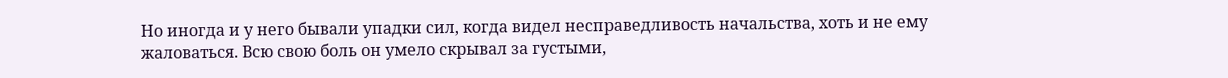Но иногда и у него бывали упадки сил, когда видел несправедливость начальства, хоть и не ему жаловаться. Всю свою боль он умело скрывал за густыми,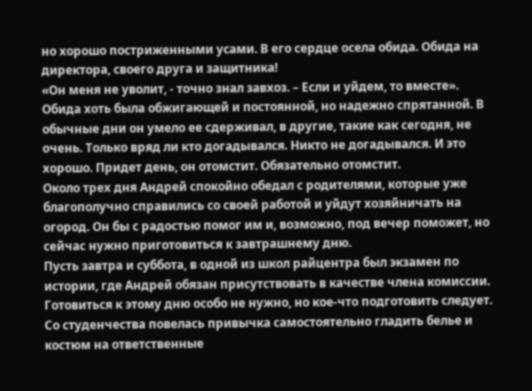но хорошо постриженными усами. В его сердце осела обида. Обида на директора, своего друга и защитника!
«Он меня не уволит, - точно знал завхоз. – Если и уйдем, то вместе».
Обида хоть была обжигающей и постоянной, но надежно спрятанной. В обычные дни он умело ее сдерживал, в другие, такие как сегодня, не очень. Только вряд ли кто догадывался. Никто не догадывался. И это хорошо. Придет день, он отомстит. Обязательно отомстит.
Около трех дня Андрей спокойно обедал с родителями, которые уже благополучно справились со своей работой и уйдут хозяйничать на огород. Он бы с радостью помог им и, возможно, под вечер поможет, но сейчас нужно приготовиться к завтрашнему дню.
Пусть завтра и суббота, в одной из школ райцентра был экзамен по истории, где Андрей обязан присутствовать в качестве члена комиссии. Готовиться к этому дню особо не нужно, но кое-что подготовить следует. Со студенчества повелась привычка самостоятельно гладить белье и костюм на ответственные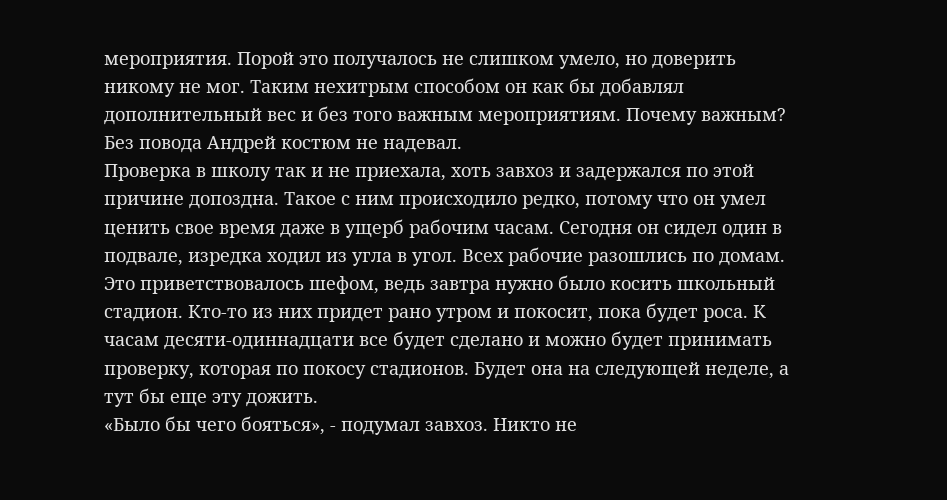мероприятия. Порой это получалось не слишком умело, но доверить никому не мог. Таким нехитрым способом он как бы добавлял дополнительный вес и без того важным мероприятиям. Почему важным? Без повода Андрей костюм не надевал.
Проверка в школу так и не приехала, хоть завхоз и задержался по этой причине допоздна. Такое с ним происходило редко, потому что он умел ценить свое время даже в ущерб рабочим часам. Сегодня он сидел один в подвале, изредка ходил из угла в угол. Всех рабочие разошлись по домам. Это приветствовалось шефом, ведь завтра нужно было косить школьный стадион. Кто-то из них придет рано утром и покосит, пока будет роса. К часам десяти-одиннадцати все будет сделано и можно будет принимать проверку, которая по покосу стадионов. Будет она на следующей неделе, а тут бы еще эту дожить.
«Было бы чего бояться», - подумал завхоз. Никто не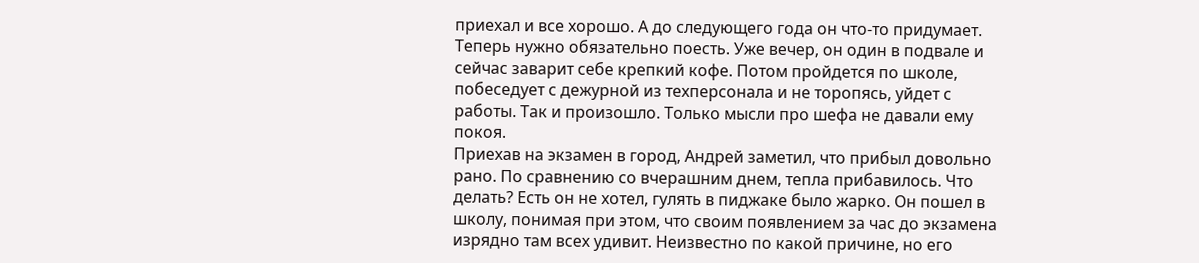приехал и все хорошо. А до следующего года он что-то придумает. Теперь нужно обязательно поесть. Уже вечер, он один в подвале и сейчас заварит себе крепкий кофе. Потом пройдется по школе, побеседует с дежурной из техперсонала и не торопясь, уйдет с работы. Так и произошло. Только мысли про шефа не давали ему покоя.
Приехав на экзамен в город, Андрей заметил, что прибыл довольно рано. По сравнению со вчерашним днем, тепла прибавилось. Что делать? Есть он не хотел, гулять в пиджаке было жарко. Он пошел в школу, понимая при этом, что своим появлением за час до экзамена изрядно там всех удивит. Неизвестно по какой причине, но его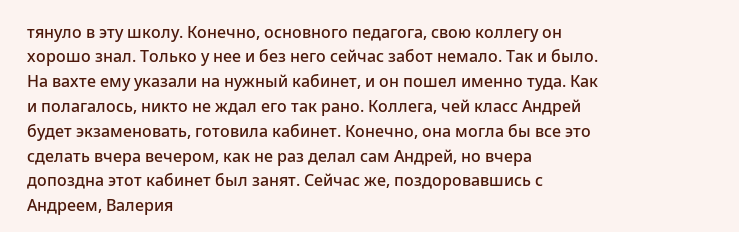тянуло в эту школу. Конечно, основного педагога, свою коллегу он хорошо знал. Только у нее и без него сейчас забот немало. Так и было. На вахте ему указали на нужный кабинет, и он пошел именно туда. Как и полагалось, никто не ждал его так рано. Коллега, чей класс Андрей будет экзаменовать, готовила кабинет. Конечно, она могла бы все это сделать вчера вечером, как не раз делал сам Андрей, но вчера допоздна этот кабинет был занят. Сейчас же, поздоровавшись с Андреем, Валерия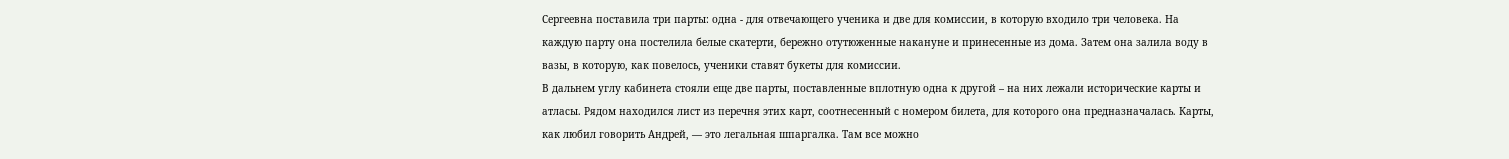Сергеевна поставила три парты: одна - для отвечающего ученика и две для комиссии, в которую входило три человека. На каждую парту она постелила белые скатерти, бережно отутюженные накануне и принесенные из дома. Затем она залила воду в вазы, в которую, как повелось, ученики ставят букеты для комиссии.
В дальнем углу кабинета стояли еще две парты, поставленные вплотную одна к другой – на них лежали исторические карты и атласы. Рядом находился лист из перечня этих карт, соотнесенный с номером билета, для которого она предназначалась. Карты, как любил говорить Андрей, — это легальная шпаргалка. Там все можно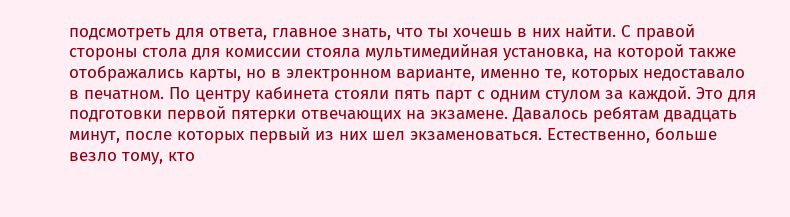подсмотреть для ответа, главное знать, что ты хочешь в них найти. С правой стороны стола для комиссии стояла мультимедийная установка, на которой также отображались карты, но в электронном варианте, именно те, которых недоставало в печатном. По центру кабинета стояли пять парт с одним стулом за каждой. Это для подготовки первой пятерки отвечающих на экзамене. Давалось ребятам двадцать минут, после которых первый из них шел экзаменоваться. Естественно, больше везло тому, кто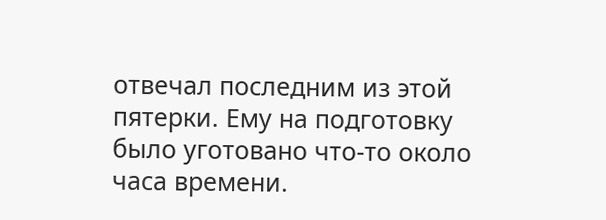отвечал последним из этой пятерки. Ему на подготовку было уготовано что-то около часа времени.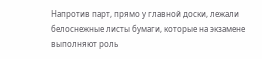Напротив парт, прямо у главной доски, лежали белоснежные листы бумаги, которые на экзамене выполняют роль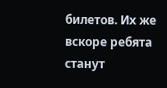билетов. Их же вскоре ребята станут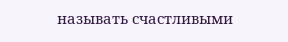называть счастливыми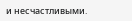и несчастливыми.